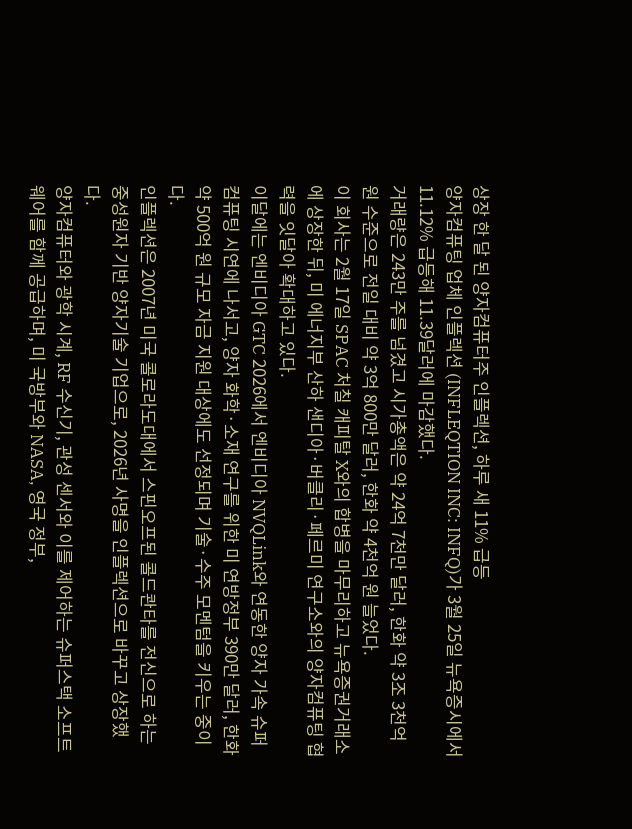상장 한 달 된 양자컴퓨터주 인플렉션, 하루 새 11% 급등
양자컴퓨팅 업체 인플렉션 (INFLEQTION INC: INFQ)가 3월 25일 뉴욕증시에서 11.12% 급등해 11.39달러에 마감했다.
거래량은 243만 주를 넘겼고 시가총액은 약 24억 7천만 달러, 한화 약 3조 3천억 원 수준으로 전일 대비 약 3억 800만 달러, 한화 약 4천억 원 늘었다.
이 회사는 2월 17일 SPAC 처칠 캐피탈 X와의 합병을 마무리하고 뉴욕증권거래소에 상장한 뒤, 미 에너지부 산하 샌디아·버클리·페르미 연구소와의 양자컴퓨팅 협력을 잇달아 확대하고 있다.
이달에는 엔비디아 GTC 2026에서 엔비디아 NVQLink와 연동한 양자 가속 슈퍼컴퓨팅 시연에 나서고, 양자 화학·소재 연구를 위한 미 연방정부 390만 달러, 한화 약 500억 원 규모 자금 지원 대상에도 선정되며 기술·수주 모멘텀을 키우는 중이다.
인플렉션은 2007년 미국 콜로라도대에서 스핀오프된 콜드콴타를 전신으로 하는 중성원자 기반 양자기술 기업으로, 2026년 사명을 인플렉션으로 바꾸고 상장했다.
양자컴퓨터와 광학 시계, RF 수신기, 관성 센서와 이를 제어하는 슈퍼스택 소프트웨어를 함께 공급하며, 미 국방부와 NASA, 영국 정부,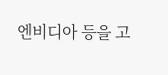엔비디아 등을 고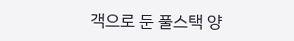객으로 둔 풀스택 양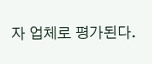자 업체로 평가된다.